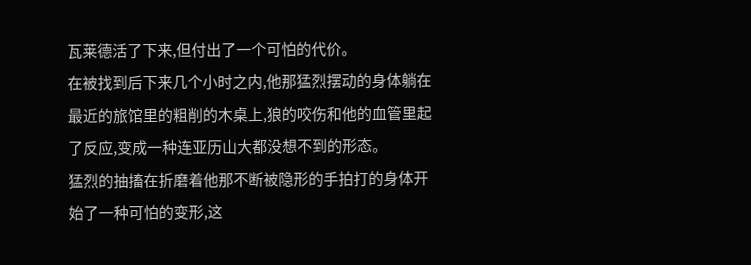瓦莱德活了下来,但付出了一个可怕的代价。
在被找到后下来几个小时之内,他那猛烈摆动的身体躺在最近的旅馆里的粗削的木桌上,狼的咬伤和他的血管里起了反应,变成一种连亚历山大都没想不到的形态。
猛烈的抽搐在折磨着他那不断被隐形的手拍打的身体开始了一种可怕的变形,这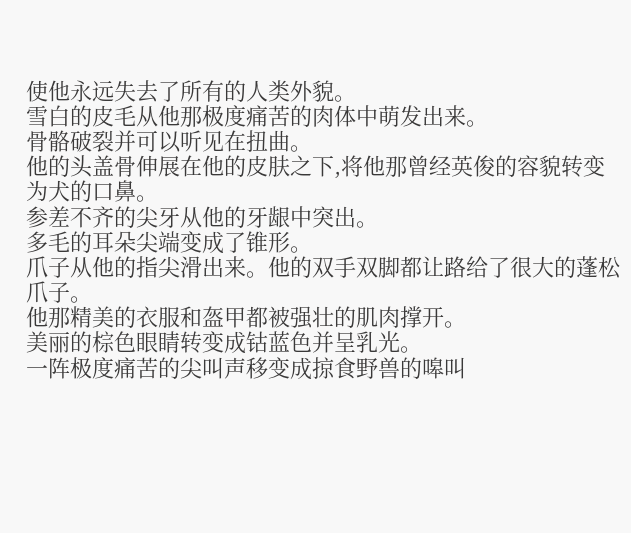使他永远失去了所有的人类外貌。
雪白的皮毛从他那极度痛苦的肉体中萌发出来。
骨骼破裂并可以听见在扭曲。
他的头盖骨伸展在他的皮肤之下,将他那曾经英俊的容貌转变为犬的口鼻。
参差不齐的尖牙从他的牙龈中突出。
多毛的耳朵尖端变成了锥形。
爪子从他的指尖滑出来。他的双手双脚都让路给了很大的蓬松爪子。
他那精美的衣服和盔甲都被强壮的肌肉撑开。
美丽的棕色眼睛转变成钴蓝色并呈乳光。
一阵极度痛苦的尖叫声移变成掠食野兽的嗥叫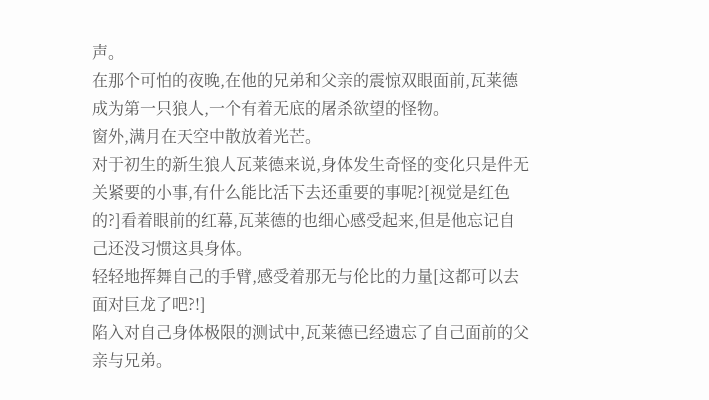声。
在那个可怕的夜晚,在他的兄弟和父亲的震惊双眼面前,瓦莱德成为第一只狼人,一个有着无底的屠杀欲望的怪物。
窗外,满月在天空中散放着光芒。
对于初生的新生狼人瓦莱德来说,身体发生奇怪的变化只是件无关紧要的小事,有什么能比活下去还重要的事呢?[视觉是红色的?]看着眼前的红幕,瓦莱德的也细心感受起来,但是他忘记自己还没习惯这具身体。
轻轻地挥舞自己的手臂,感受着那无与伦比的力量[这都可以去面对巨龙了吧?!]
陷入对自己身体极限的测试中,瓦莱德已经遗忘了自己面前的父亲与兄弟。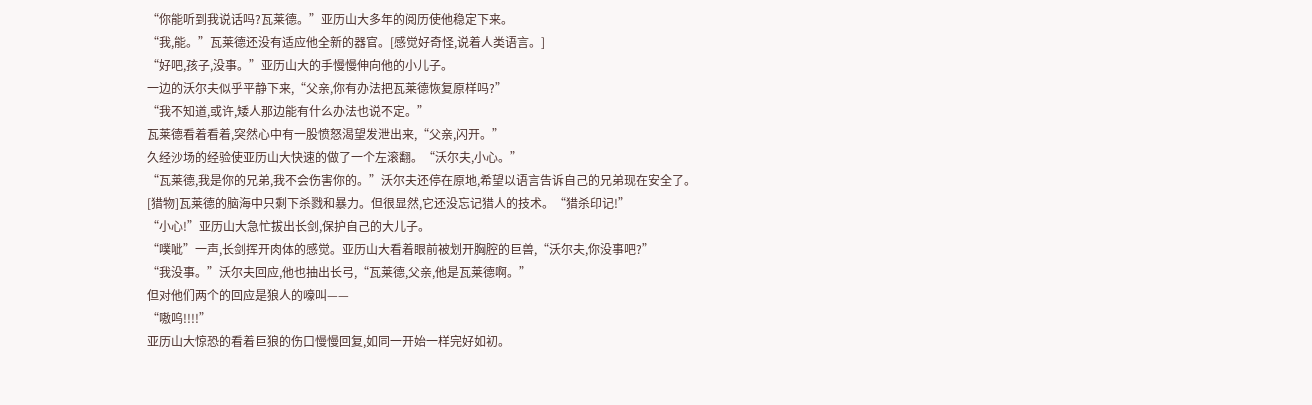“你能听到我说话吗?瓦莱德。”亚历山大多年的阅历使他稳定下来。
“我,能。”瓦莱德还没有适应他全新的器官。[感觉好奇怪,说着人类语言。]
“好吧,孩子,没事。”亚历山大的手慢慢伸向他的小儿子。
一边的沃尔夫似乎平静下来,“父亲,你有办法把瓦莱德恢复原样吗?”
“我不知道,或许,矮人那边能有什么办法也说不定。”
瓦莱德看着看着,突然心中有一股愤怒渴望发泄出来,“父亲,闪开。”
久经沙场的经验使亚历山大快速的做了一个左滚翻。“沃尔夫,小心。”
“瓦莱德,我是你的兄弟,我不会伤害你的。”沃尔夫还停在原地,希望以语言告诉自己的兄弟现在安全了。
[猎物]瓦莱德的脑海中只剩下杀戮和暴力。但很显然,它还没忘记猎人的技术。“猎杀印记!”
“小心!”亚历山大急忙拔出长剑,保护自己的大儿子。
“噗呲”一声,长剑挥开肉体的感觉。亚历山大看着眼前被划开胸腔的巨兽,“沃尔夫,你没事吧?”
“我没事。”沃尔夫回应,他也抽出长弓,“瓦莱德,父亲,他是瓦莱德啊。”
但对他们两个的回应是狼人的嚎叫——
“嗷呜!!!!”
亚历山大惊恐的看着巨狼的伤口慢慢回复,如同一开始一样完好如初。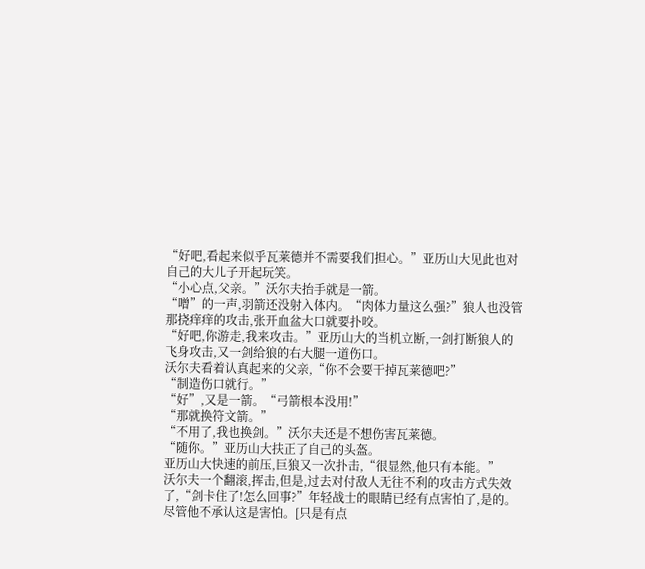“好吧,看起来似乎瓦莱德并不需要我们担心。”亚历山大见此也对自己的大儿子开起玩笑。
“小心点,父亲。”沃尔夫抬手就是一箭。
“噌”的一声,羽箭还没射入体内。“肉体力量这么强?”狼人也没管那挠痒痒的攻击,张开血盆大口就要扑咬。
“好吧,你游走,我来攻击。”亚历山大的当机立断,一剑打断狼人的飞身攻击,又一剑给狼的右大腿一道伤口。
沃尔夫看着认真起来的父亲,“你不会要干掉瓦莱德吧?”
“制造伤口就行。”
“好”,又是一箭。“弓箭根本没用!”
“那就换符文箭。”
“不用了,我也换剑。”沃尔夫还是不想伤害瓦莱德。
“随你。”亚历山大扶正了自己的头盔。
亚历山大快速的前压,巨狼又一次扑击,“很显然,他只有本能。”
沃尔夫一个翻滚,挥击,但是,过去对付敌人无往不利的攻击方式失效了,“剑卡住了!怎么回事?”年轻战士的眼睛已经有点害怕了,是的。尽管他不承认这是害怕。[只是有点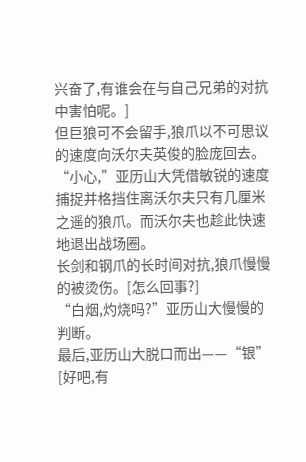兴奋了,有谁会在与自己兄弟的对抗中害怕呢。]
但巨狼可不会留手,狼爪以不可思议的速度向沃尔夫英俊的脸庞回去。
“小心,”亚历山大凭借敏锐的速度捕捉并格挡住离沃尔夫只有几厘米之遥的狼爪。而沃尔夫也趁此快速地退出战场圈。
长剑和钢爪的长时间对抗,狼爪慢慢的被烫伤。[怎么回事?]
“白烟,灼烧吗?”亚历山大慢慢的判断。
最后,亚历山大脱口而出——“银”
[好吧,有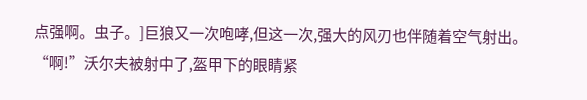点强啊。虫子。]巨狼又一次咆哮,但这一次,强大的风刃也伴随着空气射出。
“啊!”沃尔夫被射中了,盔甲下的眼睛紧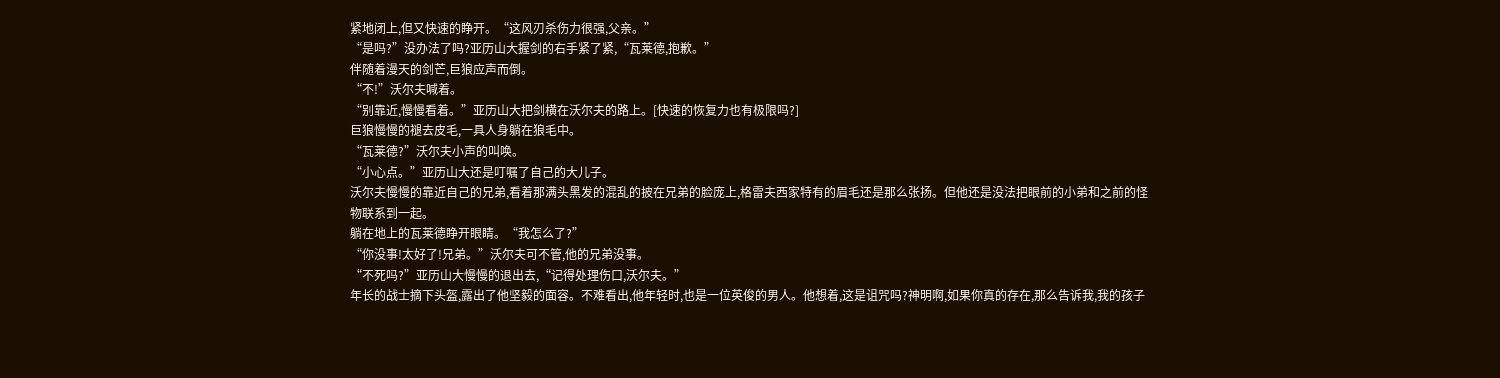紧地闭上,但又快速的睁开。“这风刃杀伤力很强,父亲。”
“是吗?”没办法了吗?亚历山大握剑的右手紧了紧,“瓦莱德,抱歉。”
伴随着漫天的剑芒,巨狼应声而倒。
“不!”沃尔夫喊着。
“别靠近,慢慢看着。”亚历山大把剑横在沃尔夫的路上。[快速的恢复力也有极限吗?]
巨狼慢慢的褪去皮毛,一具人身躺在狼毛中。
“瓦莱德?”沃尔夫小声的叫唤。
“小心点。”亚历山大还是叮嘱了自己的大儿子。
沃尔夫慢慢的靠近自己的兄弟,看着那满头黑发的混乱的披在兄弟的脸庞上,格雷夫西家特有的眉毛还是那么张扬。但他还是没法把眼前的小弟和之前的怪物联系到一起。
躺在地上的瓦莱德睁开眼睛。“我怎么了?”
“你没事!太好了!兄弟。”沃尔夫可不管,他的兄弟没事。
“不死吗?”亚历山大慢慢的退出去,“记得处理伤口,沃尔夫。”
年长的战士摘下头盔,露出了他坚毅的面容。不难看出,他年轻时,也是一位英俊的男人。他想着,这是诅咒吗?神明啊,如果你真的存在,那么告诉我,我的孩子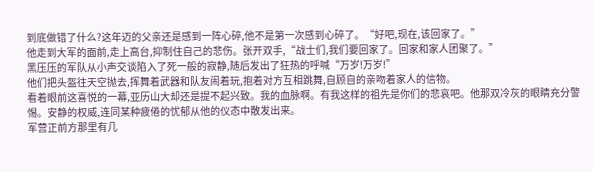到底做错了什么?这年迈的父亲还是感到一阵心碎,他不是第一次感到心碎了。“好吧,现在,该回家了。”
他走到大军的面前,走上高台,抑制住自己的悲伤。张开双手,“战士们,我们要回家了。回家和家人团聚了。”
黑压压的军队从小声交谈陷入了死一般的寂静,随后发出了狂热的呼喊“万岁!万岁!”
他们把头盔往天空抛去,挥舞着武器和队友闹着玩,抱着对方互相跳舞,自顾自的亲吻着家人的信物。
看着眼前这喜悦的一幕,亚历山大却还是提不起兴致。我的血脉啊。有我这样的祖先是你们的悲哀吧。他那双冷灰的眼睛充分警惕。安静的权威,连同某种疲倦的忧郁从他的仪态中散发出来。
军营正前方那里有几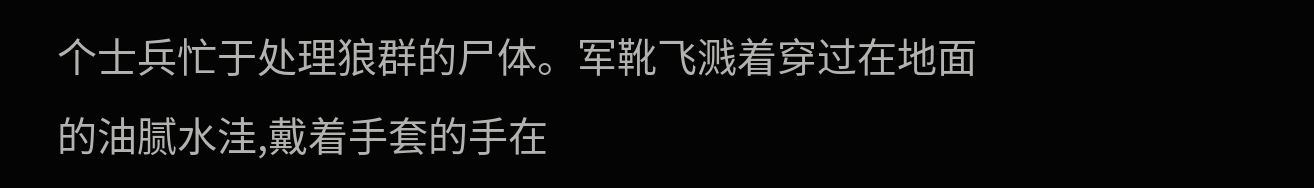个士兵忙于处理狼群的尸体。军靴飞溅着穿过在地面的油腻水洼,戴着手套的手在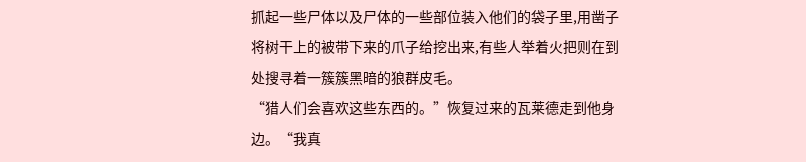抓起一些尸体以及尸体的一些部位装入他们的袋子里,用凿子将树干上的被带下来的爪子给挖出来,有些人举着火把则在到处搜寻着一簇簇黑暗的狼群皮毛。
“猎人们会喜欢这些东西的。”恢复过来的瓦莱德走到他身边。“我真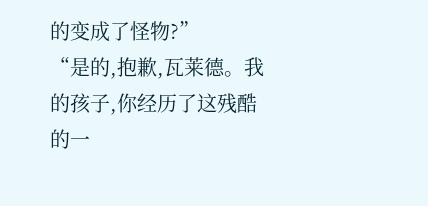的变成了怪物?”
“是的,抱歉,瓦莱德。我的孩子,你经历了这残酷的一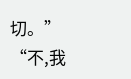切。”
“不,我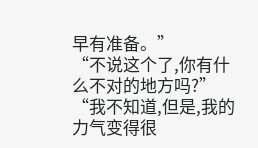早有准备。”
“不说这个了,你有什么不对的地方吗?”
“我不知道,但是,我的力气变得很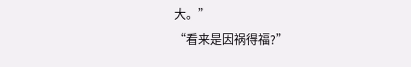大。”
“看来是因祸得福?”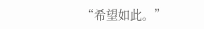“希望如此。”